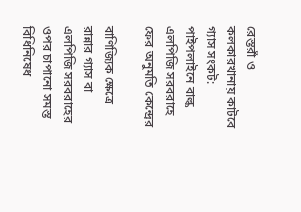রেস্তরাঁ ও কলকারখানায় কাটবে গ্যাস সংকট: পাইপলাইনে বাল্ক এলপিজি সরবরাহে ফের অনুমতি কেন্দ্রের

বাণিজ্যিক ক্ষেত্রে রান্নার গ্যাস বা এলপিজি সরবরাহের ওপর চাপানো সমস্ত বিধিনিষেধ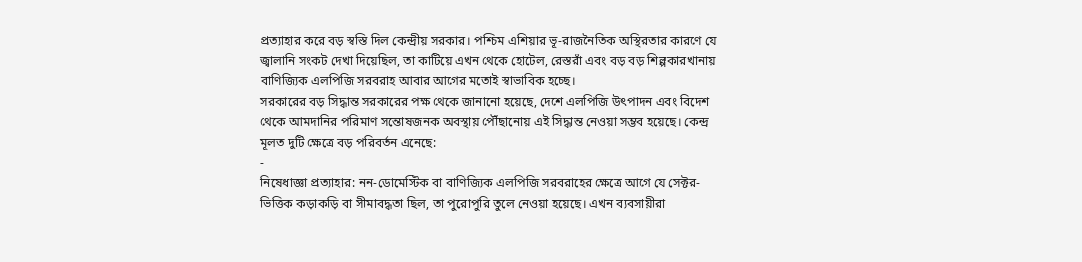প্রত্যাহার করে বড় স্বস্তি দিল কেন্দ্রীয় সরকার। পশ্চিম এশিয়ার ভূ-রাজনৈতিক অস্থিরতার কারণে যে জ্বালানি সংকট দেখা দিয়েছিল, তা কাটিয়ে এখন থেকে হোটেল, রেস্তরাঁ এবং বড় বড় শিল্পকারখানায় বাণিজ্যিক এলপিজি সরবরাহ আবার আগের মতোই স্বাভাবিক হচ্ছে।
সরকারের বড় সিদ্ধান্ত সরকারের পক্ষ থেকে জানানো হয়েছে, দেশে এলপিজি উৎপাদন এবং বিদেশ থেকে আমদানির পরিমাণ সন্তোষজনক অবস্থায় পৌঁছানোয় এই সিদ্ধান্ত নেওয়া সম্ভব হয়েছে। কেন্দ্র মূলত দুটি ক্ষেত্রে বড় পরিবর্তন এনেছে:
-
নিষেধাজ্ঞা প্রত্যাহার: নন-ডোমেস্টিক বা বাণিজ্যিক এলপিজি সরবরাহের ক্ষেত্রে আগে যে সেক্টর-ভিত্তিক কড়াকড়ি বা সীমাবদ্ধতা ছিল, তা পুরোপুরি তুলে নেওয়া হয়েছে। এখন ব্যবসায়ীরা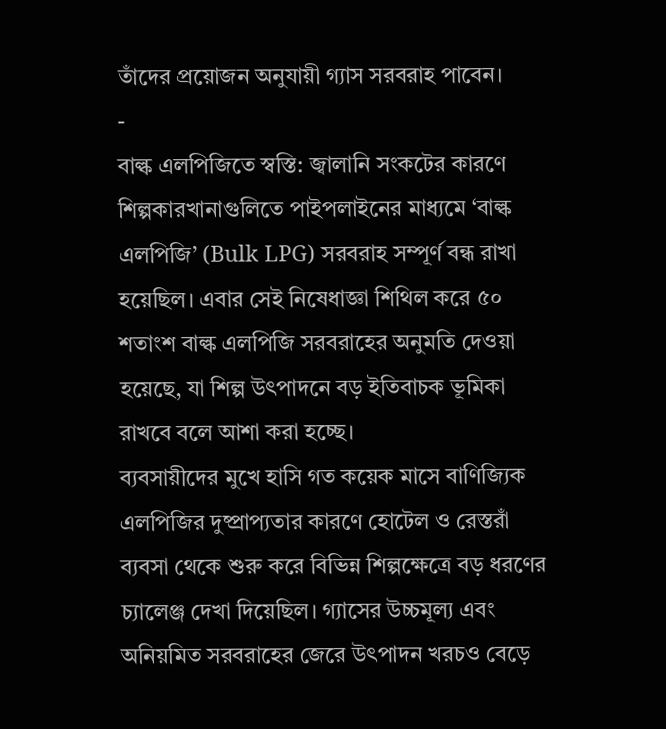তাঁদের প্রয়োজন অনুযায়ী গ্যাস সরবরাহ পাবেন।
-
বাল্ক এলপিজিতে স্বস্তি: জ্বালানি সংকটের কারণে শিল্পকারখানাগুলিতে পাইপলাইনের মাধ্যমে ‘বাল্ক এলপিজি’ (Bulk LPG) সরবরাহ সম্পূর্ণ বন্ধ রাখা হয়েছিল। এবার সেই নিষেধাজ্ঞা শিথিল করে ৫০ শতাংশ বাল্ক এলপিজি সরবরাহের অনুমতি দেওয়া হয়েছে, যা শিল্প উৎপাদনে বড় ইতিবাচক ভূমিকা রাখবে বলে আশা করা হচ্ছে।
ব্যবসায়ীদের মুখে হাসি গত কয়েক মাসে বাণিজ্যিক এলপিজির দুষ্প্রাপ্যতার কারণে হোটেল ও রেস্তরাঁ ব্যবসা থেকে শুরু করে বিভিন্ন শিল্পক্ষেত্রে বড় ধরণের চ্যালেঞ্জ দেখা দিয়েছিল। গ্যাসের উচ্চমূল্য এবং অনিয়মিত সরবরাহের জেরে উৎপাদন খরচও বেড়ে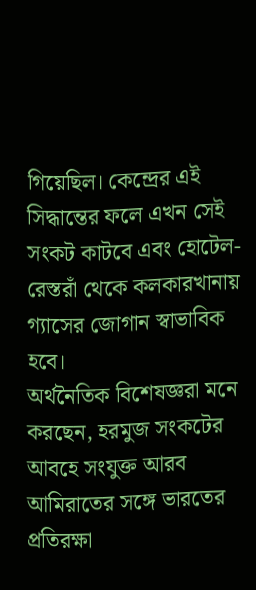গিয়েছিল। কেন্দ্রের এই সিদ্ধান্তের ফলে এখন সেই সংকট কাটবে এবং হোটেল-রেস্তরাঁ থেকে কলকারখানায় গ্যাসের জোগান স্বাভাবিক হবে।
অর্থনৈতিক বিশেষজ্ঞরা মনে করছেন, হরমুজ সংকটের আবহে সংযুক্ত আরব আমিরাতের সঙ্গে ভারতের প্রতিরক্ষা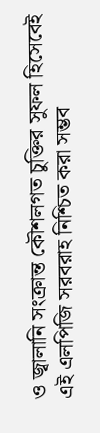ও জ্বালানি সংক্রান্ত কৌশলগত চুক্তির সুফল হিসেবেই এই এলপিজি সরবরাহ নিশ্চিত করা সম্ভব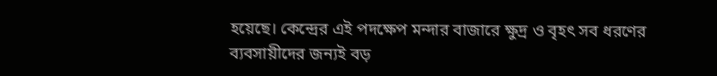হয়েছে। কেন্দ্রের এই পদক্ষেপ মন্দার বাজারে ক্ষুদ্র ও বৃহৎ সব ধরণের ব্যবসায়ীদের জন্যই বড়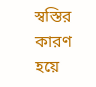স্বস্তির কারণ হয়ে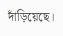দাঁড়িয়েছে।